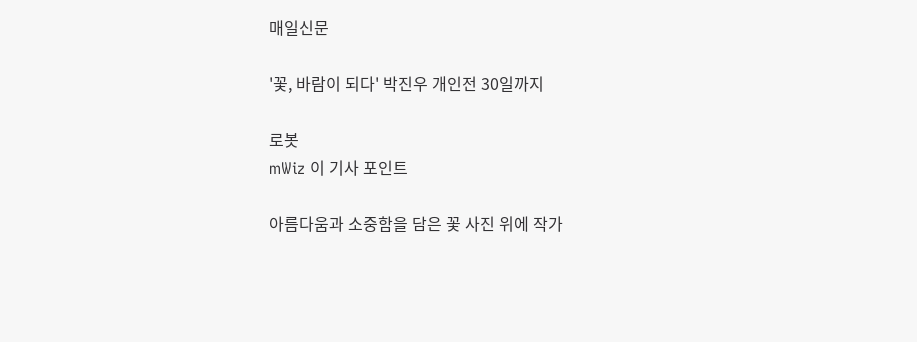매일신문

'꽃, 바람이 되다' 박진우 개인전 30일까지

로봇
mWiz 이 기사 포인트

아름다움과 소중함을 담은 꽃 사진 위에 작가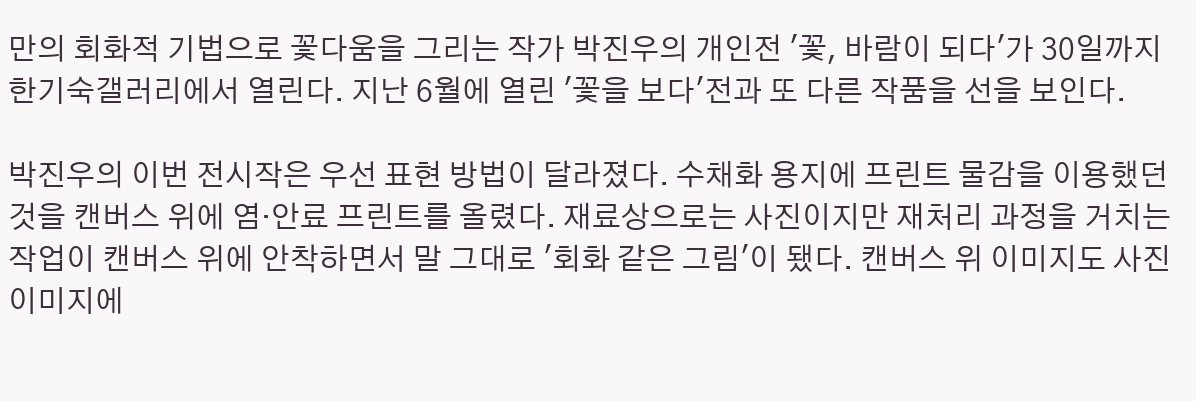만의 회화적 기법으로 꽃다움을 그리는 작가 박진우의 개인전 '꽃, 바람이 되다'가 30일까지 한기숙갤러리에서 열린다. 지난 6월에 열린 '꽃을 보다'전과 또 다른 작품을 선을 보인다.

박진우의 이번 전시작은 우선 표현 방법이 달라졌다. 수채화 용지에 프린트 물감을 이용했던 것을 캔버스 위에 염·안료 프린트를 올렸다. 재료상으로는 사진이지만 재처리 과정을 거치는 작업이 캔버스 위에 안착하면서 말 그대로 '회화 같은 그림'이 됐다. 캔버스 위 이미지도 사진 이미지에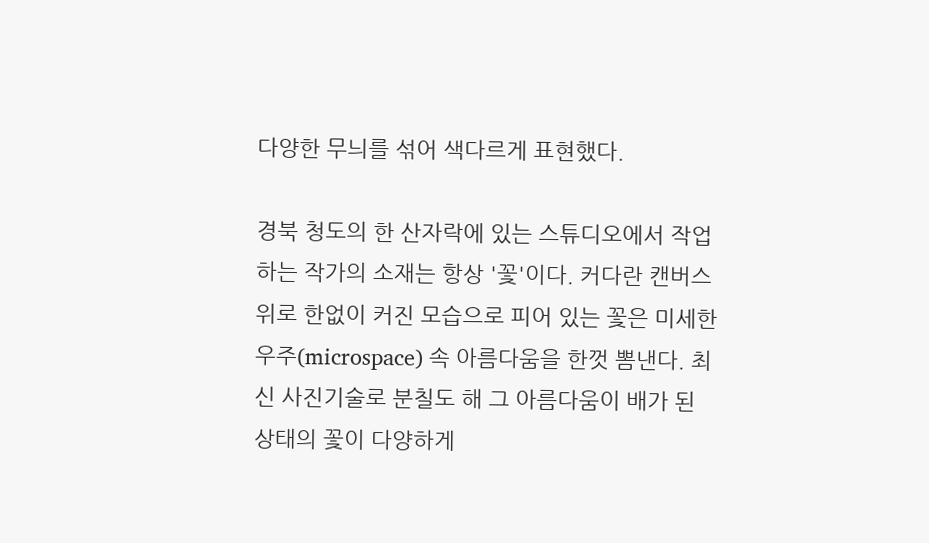다양한 무늬를 섞어 색다르게 표현했다.

경북 청도의 한 산자락에 있는 스튜디오에서 작업하는 작가의 소재는 항상 '꽃'이다. 커다란 캔버스 위로 한없이 커진 모습으로 피어 있는 꽃은 미세한 우주(microspace) 속 아름다움을 한껏 뽐낸다. 최신 사진기술로 분칠도 해 그 아름다움이 배가 된 상태의 꽃이 다양하게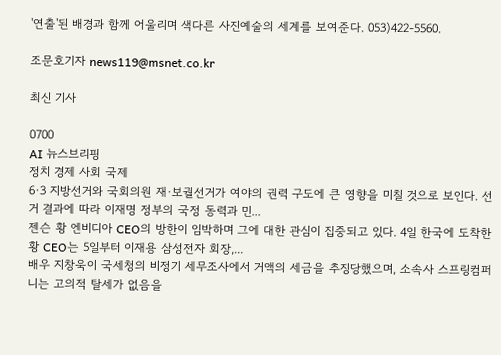'연출'된 배경과 함께 어울리며 색다른 사진예술의 세계를 보여준다. 053)422-5560.

조문호기자 news119@msnet.co.kr

최신 기사

0700
AI 뉴스브리핑
정치 경제 사회 국제
6·3 지방선거와 국회의원 재·보궐선거가 여야의 권력 구도에 큰 영향을 미칠 것으로 보인다. 선거 결과에 따라 이재명 정부의 국정 동력과 민...
젠슨 황 엔비디아 CEO의 방한이 임박하며 그에 대한 관심이 집중되고 있다. 4일 한국에 도착한 황 CEO는 5일부터 이재용 삼성전자 회장,...
배우 지창욱이 국세청의 비정기 세무조사에서 거액의 세금을 추징당했으며, 소속사 스프링컴퍼니는 고의적 탈세가 없음을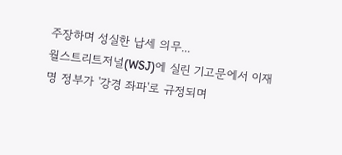주장하며 성실한 납세 의무...
월스트리트저널(WSJ)에 실린 기고문에서 이재명 정부가 '강경 좌파'로 규정되며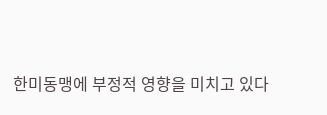한미동맹에 부정적 영향을 미치고 있다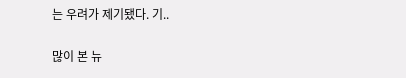는 우려가 제기됐다. 기..

많이 본 뉴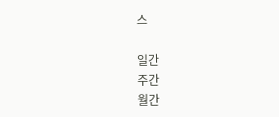스

일간
주간
월간